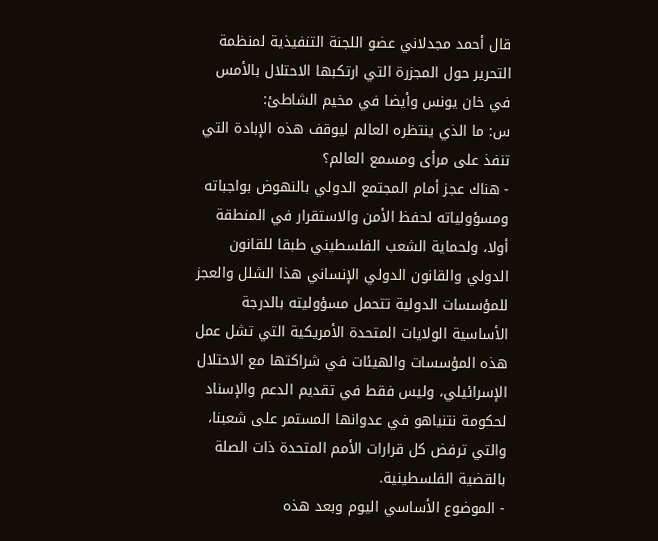قال أحمد مجدلاني عضو اللجنة التنفيذية لمنظمة التحرير حول المجزرة التي ارتكبها الاحتلال بالأمس في خان يونس وأيضا في مخيم الشاطئ:
س: ما الذي ينتظره العالم ليوقف هذه الإبادة التي تنفذ على مرأى ومسمع العالم؟
- هناك عجز أمام المجتمع الدولي بالنهوض بواجباته ومسؤولياته لحفظ الأمن والاستقرار في المنطقة أولا، ولحماية الشعب الفلسطيني طبقا للقانون الدولي والقانون الدولي الإنساني هذا الشلل والعجز للمؤسسات الدولية تتحمل مسؤوليته بالدرجة الأساسية الولايات المتحدة الأمريكية التي تشل عمل هذه المؤسسات والهيئات في شراكتها مع الاحتلال الإسرائيلي، وليس فقط في تقديم الدعم والإسناد لحكومة نتنياهو في عدوانها المستمر على شعبنا، والتي ترفض كل قرارات الأمم المتحدة ذات الصلة بالقضية الفلسطينية.
- الموضوع الأساسي اليوم وبعد هذه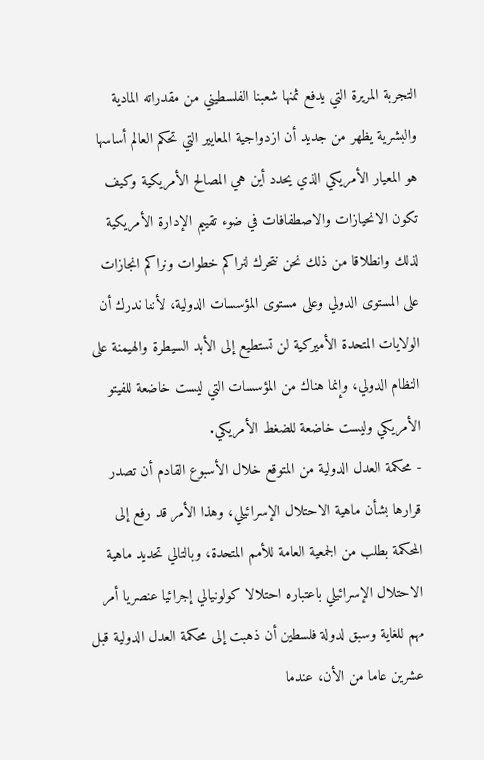التجربة المريرة التي يدفع ثمنها شعبنا الفلسطيني من مقدراته المادية والبشرية يظهر من جديد أن ازدواجية المعايير التي تحكم العالم أساسها هو المعيار الأمريكي الذي يحدد أين هي المصالح الأمريكية وكيف تكون الانحيازات والاصطفافات في ضوء تقييم الإدارة الأمريكية لذلك وانطلاقا من ذلك نحن نتحرك لنراكم خطوات ونراكم انجازات على المستوى الدولي وعلى مستوى المؤسسات الدولية، لأننا ندرك أن الولايات المتحدة الأميركية لن تستطيع إلى الأبد السيطرة والهيمنة على النظام الدولي، وإنما هناك من المؤسسات التي ليست خاضعة للفيتو الأمريكي وليست خاضعة للضغط الأمريكي.
- محكمة العدل الدولية من المتوقع خلال الأسبوع القادم أن تصدر قرارها بشأن ماهية الاحتلال الإسرائيلي، وهذا الأمر قد رفع إلى المحكمة بطلب من الجمعية العامة للأمم المتحدة، وبالتالي تحديد ماهية الاحتلال الإسرائيلي باعتباره احتلالا كولونيالي إجرائيا عنصريا أمر مهم للغاية وسبق لدولة فلسطين أن ذهبت إلى محكمة العدل الدولية قبل عشرين عاما من الأن، عندما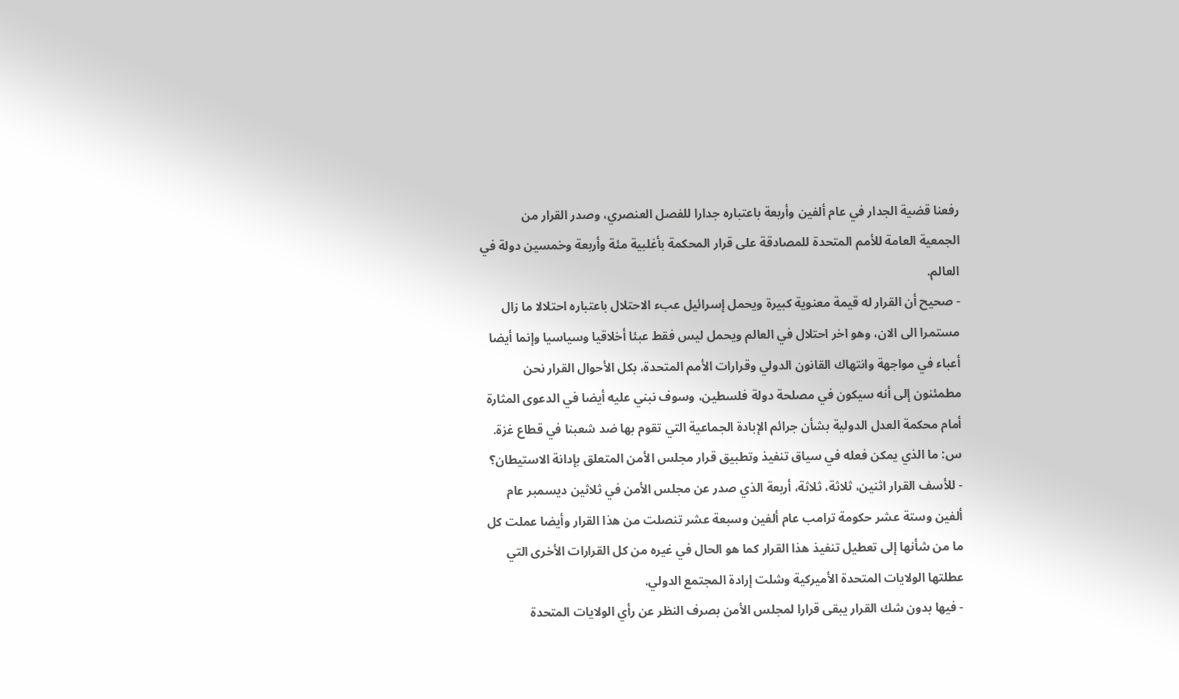رفعنا قضية الجدار في عام ألفين وأربعة باعتباره جدارا للفصل العنصري، وصدر القرار من الجمعية العامة للأمم المتحدة للمصادقة على قرار المحكمة بأغلبية مئة وأربعة وخمسين دولة في العالم.
- صحيح أن القرار له قيمة معنوية كبيرة ويحمل إسرائيل عبء الاحتلال باعتباره احتلالا ما زال مستمرا الى الان، وهو اخر احتلال في العالم ويحمل ليس فقط عبئا أخلاقيا وسياسيا وإنما أيضا أعباء في مواجهة وانتهاك القانون الدولي وقرارات الأمم المتحدة، بكل الأحوال القرار نحن مطمئنون إلى أنه سيكون في مصلحة دولة فلسطين، وسوف نبني عليه أيضا في الدعوى المثارة أمام محكمة العدل الدولية بشأن جرائم الإبادة الجماعية التي تقوم بها ضد شعبنا في قطاع غزة.
س: ما الذي يمكن فعله في سياق تنفيذ وتطبيق قرار مجلس الأمن المتعلق بإدانة الاستيطان؟
- للأسف القرار اثنين، ثلاثة، ثلاثة، أربعة الذي صدر عن مجلس الأمن في ثلاثين ديسمبر عام ألفين وستة عشر حكومة ترامب عام ألفين وسبعة عشر تنصلت من هذا القرار وأيضا عملت كل ما من شأنها إلى تعطيل تنفيذ هذا القرار كما هو الحال في غيره من كل القرارات الأخرى التي عطلتها الولايات المتحدة الأميركية وشلت إرادة المجتمع الدولي.
- فيها بدون شك القرار يبقى قرارا لمجلس الأمن بصرف النظر عن رأي الولايات المتحدة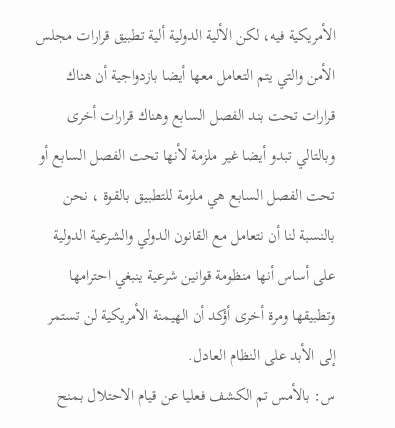الأمريكية فيه، لكن الألية الدولية ألية تطبيق قرارات مجلس الأمن والتي يتم التعامل معها أيضا بازدواجية أن هناك قرارات تحت بند الفصل السابع وهناك قرارات أخرى وبالتالي تبدو أيضا غير ملزمة لأنها تحت الفصل السابع أو تحت الفصل السابع هي ملزمة للتطبيق بالقوة ، نحن بالنسبة لنا أن نتعامل مع القانون الدولي والشرعية الدولية على أساس أنها منظومة قوانين شرعية ينبغي احترامها وتطبيقها ومرة أخرى أؤكد أن الهيمنة الأمريكية لن تستمر إلى الأبد على النظام العادل.
س: بالأمس تم الكشف فعليا عن قيام الاحتلال بمنح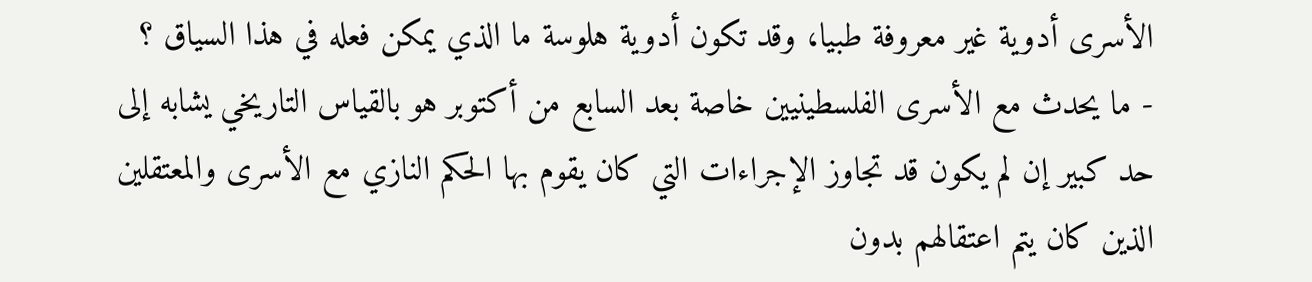الأسرى أدوية غير معروفة طبيا، وقد تكون أدوية هلوسة ما الذي يمكن فعله في هذا السياق ؟
- ما يحدث مع الأسرى الفلسطينيين خاصة بعد السابع من أكتوبر هو بالقياس التاريخي يشابه إلى حد كبير إن لم يكون قد تجاوز الإجراءات التي كان يقوم بها الحكم النازي مع الأسرى والمعتقلين الذين كان يتم اعتقالهم بدون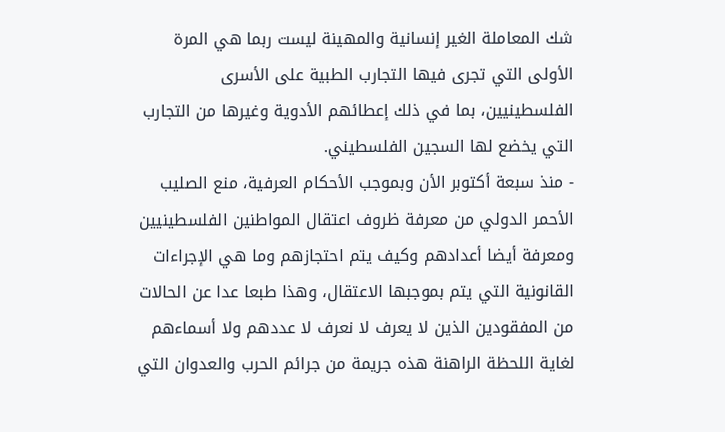شك المعاملة الغير إنسانية والمهينة ليست ربما هي المرة الأولى التي تجرى فيها التجارب الطبية على الأسرى الفلسطينيين، بما في ذلك إعطائهم الأدوية وغيرها من التجارب التي يخضع لها السجين الفلسطيني.
- منذ سبعة أكتوبر الأن وبموجب الأحكام العرفية، منع الصليب الأحمر الدولي من معرفة ظروف اعتقال المواطنين الفلسطينيين ومعرفة أيضا أعدادهم وكيف يتم احتجازهم وما هي الإجراءات القانونية التي يتم بموجبها الاعتقال، وهذا طبعا عدا عن الحالات من المفقودين الذين لا يعرف لا نعرف لا عددهم ولا أسماءهم لغاية اللحظة الراهنة هذه جريمة من جرائم الحرب والعدوان التي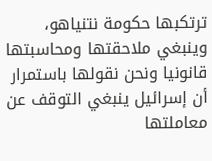ترتكبها حكومة نتنياهو، وينبغي ملاحقتها ومحاسبتها قانونيا ونحن نقولها باستمرار أن إسرائيل ينبغي التوقف عن معاملتها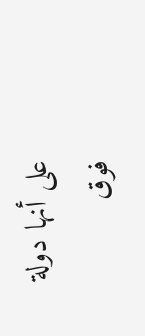على أنها دولة فوق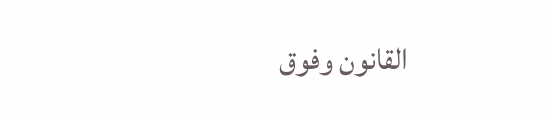القانون وفوق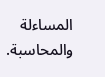المساءلة والمحاسبة.